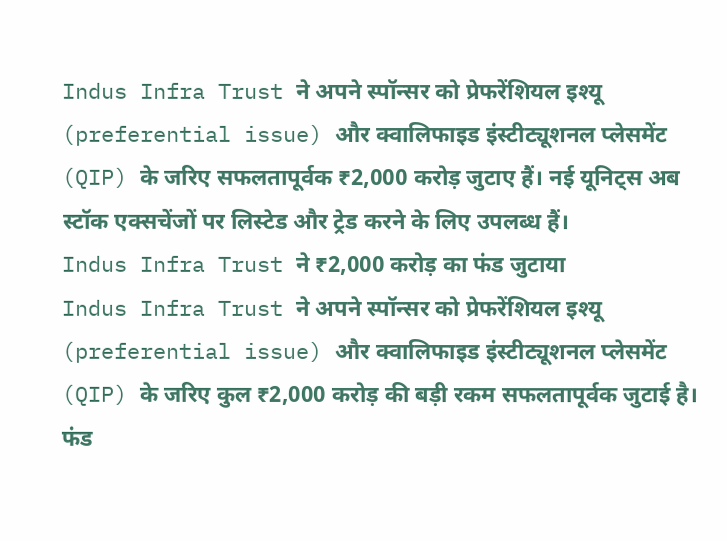Indus Infra Trust ने अपने स्पॉन्सर को प्रेफरेंशियल इश्यू (preferential issue) और क्वालिफाइड इंस्टीट्यूशनल प्लेसमेंट (QIP) के जरिए सफलतापूर्वक ₹2,000 करोड़ जुटाए हैं। नई यूनिट्स अब स्टॉक एक्सचेंजों पर लिस्टेड और ट्रेड करने के लिए उपलब्ध हैं।
Indus Infra Trust ने ₹2,000 करोड़ का फंड जुटाया
Indus Infra Trust ने अपने स्पॉन्सर को प्रेफरेंशियल इश्यू (preferential issue) और क्वालिफाइड इंस्टीट्यूशनल प्लेसमेंट (QIP) के जरिए कुल ₹2,000 करोड़ की बड़ी रकम सफलतापूर्वक जुटाई है। फंड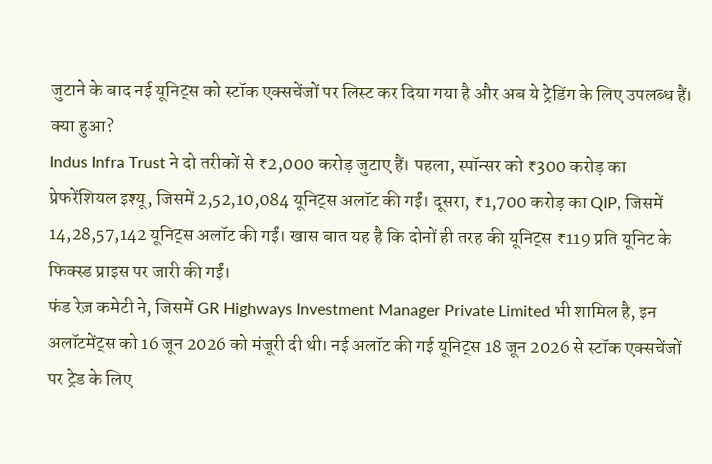जुटाने के बाद नई यूनिट्स को स्टॉक एक्सचेंजों पर लिस्ट कर दिया गया है और अब ये ट्रेडिंग के लिए उपलब्ध हैं।
क्या हुआ?
Indus Infra Trust ने दो तरीकों से ₹2,000 करोड़ जुटाए हैं। पहला, स्पॉन्सर को ₹300 करोड़ का प्रेफरेंशियल इश्यू, जिसमें 2,52,10,084 यूनिट्स अलॉट की गईं। दूसरा, ₹1,700 करोड़ का QIP, जिसमें 14,28,57,142 यूनिट्स अलॉट की गईं। खास बात यह है कि दोनों ही तरह की यूनिट्स ₹119 प्रति यूनिट के फिक्स्ड प्राइस पर जारी की गईं।
फंड रेज़ कमेटी ने, जिसमें GR Highways Investment Manager Private Limited भी शामिल है, इन अलॉटमेंट्स को 16 जून 2026 को मंजूरी दी थी। नई अलॉट की गई यूनिट्स 18 जून 2026 से स्टॉक एक्सचेंजों पर ट्रेड के लिए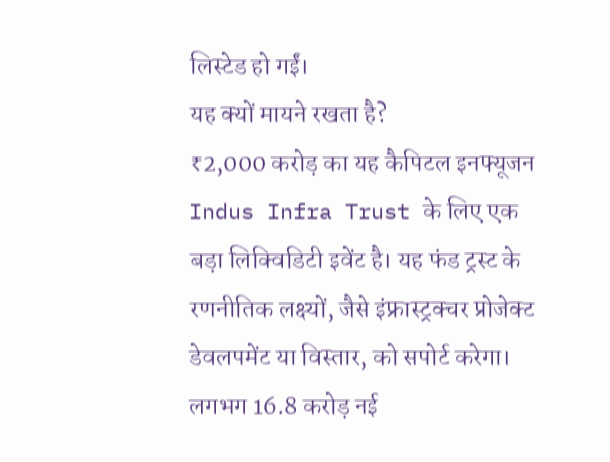लिस्टेड हो गईं।
यह क्यों मायने रखता है?
₹2,000 करोड़ का यह कैपिटल इनफ्यूजन Indus Infra Trust के लिए एक बड़ा लिक्विडिटी इवेंट है। यह फंड ट्रस्ट के रणनीतिक लक्ष्यों, जैसे इंफ्रास्ट्रक्चर प्रोजेक्ट डेवलपमेंट या विस्तार, को सपोर्ट करेगा। लगभग 16.8 करोड़ नई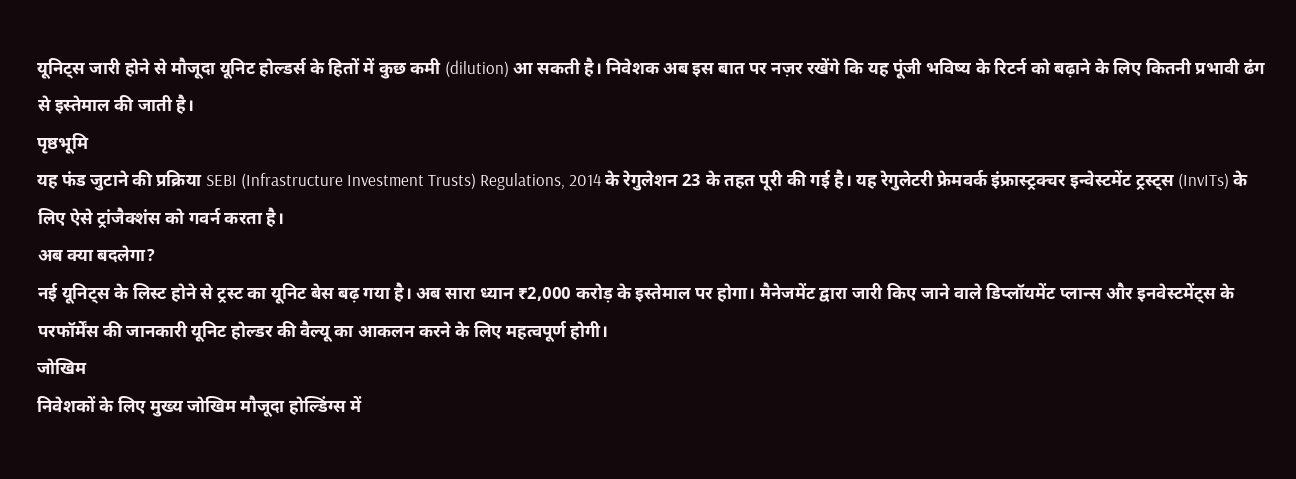यूनिट्स जारी होने से मौजूदा यूनिट होल्डर्स के हितों में कुछ कमी (dilution) आ सकती है। निवेशक अब इस बात पर नज़र रखेंगे कि यह पूंजी भविष्य के रिटर्न को बढ़ाने के लिए कितनी प्रभावी ढंग से इस्तेमाल की जाती है।
पृष्ठभूमि
यह फंड जुटाने की प्रक्रिया SEBI (Infrastructure Investment Trusts) Regulations, 2014 के रेगुलेशन 23 के तहत पूरी की गई है। यह रेगुलेटरी फ्रेमवर्क इंफ्रास्ट्रक्चर इन्वेस्टमेंट ट्रस्ट्स (InvITs) के लिए ऐसे ट्रांजैक्शंस को गवर्न करता है।
अब क्या बदलेगा?
नई यूनिट्स के लिस्ट होने से ट्रस्ट का यूनिट बेस बढ़ गया है। अब सारा ध्यान ₹2,000 करोड़ के इस्तेमाल पर होगा। मैनेजमेंट द्वारा जारी किए जाने वाले डिप्लॉयमेंट प्लान्स और इनवेस्टमेंट्स के परफॉर्मेंस की जानकारी यूनिट होल्डर की वैल्यू का आकलन करने के लिए महत्वपूर्ण होगी।
जोखिम
निवेशकों के लिए मुख्य जोखिम मौजूदा होल्डिंग्स में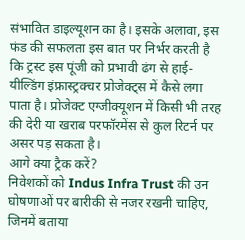संभावित डाइल्यूशन का है। इसके अलावा, इस फंड की सफलता इस बात पर निर्भर करती है कि ट्रस्ट इस पूंजी को प्रभावी ढंग से हाई-यील्डिंग इंफ्रास्ट्रक्चर प्रोजेक्ट्स में कैसे लगा पाता है। प्रोजेक्ट एग्जीक्यूशन में किसी भी तरह की देरी या खराब परफॉरमेंस से कुल रिटर्न पर असर पड़ सकता है।
आगे क्या ट्रैक करें?
निवेशकों को Indus Infra Trust की उन घोषणाओं पर बारीकी से नजर रखनी चाहिए, जिनमें बताया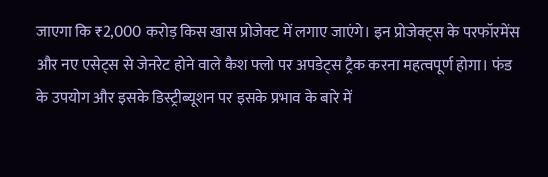जाएगा कि ₹2,000 करोड़ किस खास प्रोजेक्ट में लगाए जाएंगे। इन प्रोजेक्ट्स के परफॉरमेंस और नए एसेट्स से जेनरेट होने वाले कैश फ्लो पर अपडेट्स ट्रैक करना महत्वपूर्ण होगा। फंड के उपयोग और इसके डिस्ट्रीब्यूशन पर इसके प्रभाव के बारे में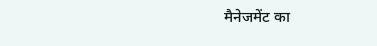मैनेजमेंट का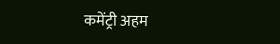कमेंट्री अहम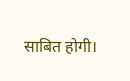साबित होगी।